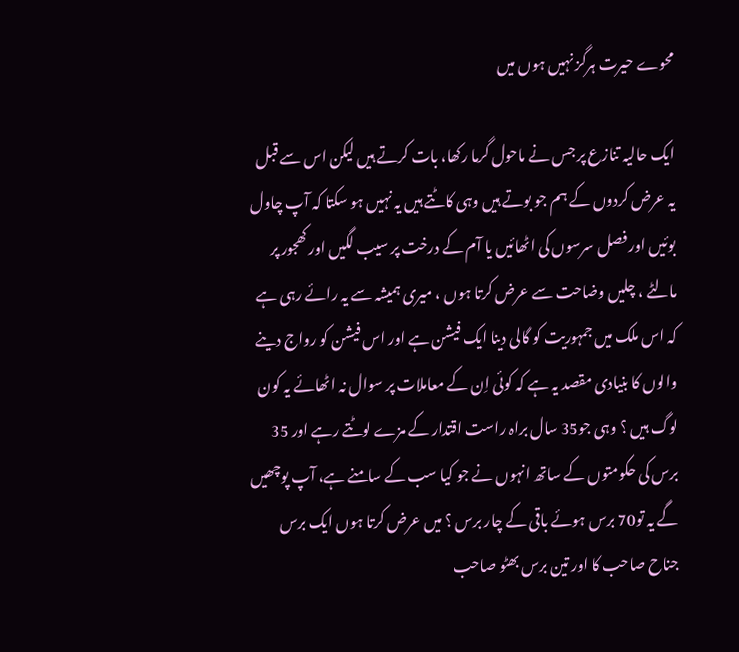محوے حیرت ہرگز نہیں ہوں میں

ایک حالیہ تنازع پر جس نے ماحول گرما رکھا، بات کرتے ہیں لیکن اس سے قبل یہ عرض کردوں کے ہم جو بوتے ہیں وہی کاٹتے ہیں یہ نہیں ہو سکتا کہ آپ چاول بوئیں اور فصل سرسوں کی اٹھائیں یا آم کے درخت پر سیب لگیں اور کھجور پر مالٹے ، چلیں وضاحت سے عرض کرتا ہوں ، میری ہمیشہ سے یہ رائے رہی ہے کہ اس ملک میں جمہوریت کو گالی دینا ایک فیشن ہے اور اس فیشن کو رواج دینے والوں کا بنیادی مقصد یہ ہے کہ کوئی اِن کے معاملات پر سوال نہ اٹھائے یہ کون لوگ ہیں ؟ وہی جو35 سال براہ راست اقتدار کے مزے لوٹتے رہے اور 35 برس کی حکومتوں کے ساتھ انہوں نے جو کیا سب کے سامنے ہے، آپ پوچھیں گے یہ تو70 برس ہوئے باقی کے چار برس ؟ میں عرض کرتا ہوں ایک برس جناح صاحب کا اور تین برس بھٹو صاحب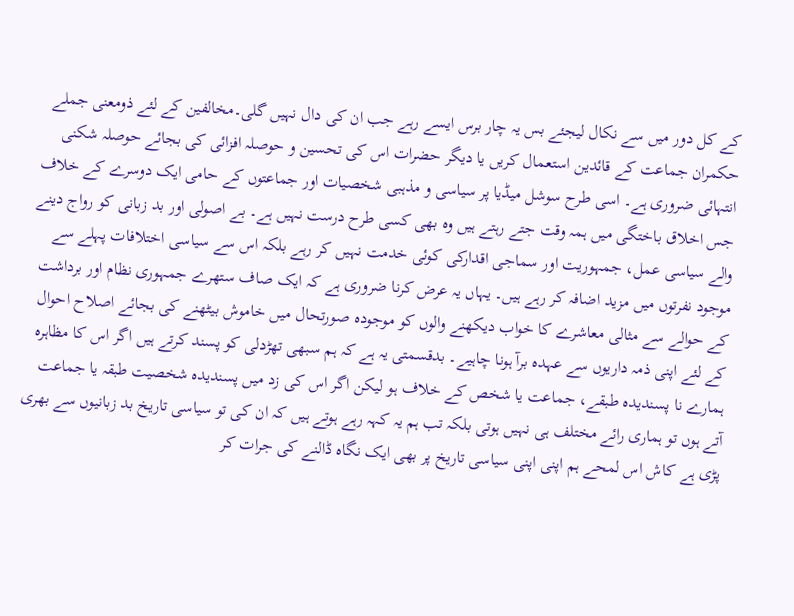کے کل دور میں سے نکال لیجئے بس یہ چار برس ایسے رہے جب ان کی دال نہیں گلی۔مخالفین کے لئے ذومعنی جملے حکمران جماعت کے قائدین استعمال کریں یا دیگر حضرات اس کی تحسین و حوصلہ افزائی کی بجائے حوصلہ شکنی انتہائی ضروری ہے۔ اسی طرح سوشل میڈیا پر سیاسی و مذہبی شخصیات اور جماعتوں کے حامی ایک دوسرے کے خلاف جس اخلاق باختگی میں ہمہ وقت جتے رہتے ہیں وہ بھی کسی طرح درست نہیں ہے۔ بے اصولی اور بد زبانی کو رواج دینے والے سیاسی عمل، جمہوریت اور سماجی اقدارکی کوئی خدمت نہیں کر رہے بلکہ اس سے سیاسی اختلافات پہلے سے موجود نفرتوں میں مزید اضافہ کر رہے ہیں۔ یہاں یہ عرض کرنا ضروری ہے کہ ایک صاف ستھرے جمہوری نظام اور برداشت کے حوالے سے مثالی معاشرے کا خواب دیکھنے والوں کو موجودہ صورتحال میں خاموش بیٹھنے کی بجائے اصلاح احوال کے لئے اپنی ذمہ داریوں سے عہدہ برآ ہونا چاہیے۔ بدقسمتی یہ ہے کہ ہم سبھی تھڑدلی کو پسند کرتے ہیں اگر اس کا مظاہرہ ہمارے نا پسندیدہ طبقے، جماعت یا شخص کے خلاف ہو لیکن اگر اس کی زد میں پسندیدہ شخصیت طبقہ یا جماعت آتے ہوں تو ہماری رائے مختلف ہی نہیں ہوتی بلکہ تب ہم یہ کہہ رہے ہوتے ہیں کہ ان کی تو سیاسی تاریخ بد زبانیوں سے بھری پڑی ہے کاش اس لمحے ہم اپنی اپنی سیاسی تاریخ پر بھی ایک نگاہ ڈالنے کی جرات کر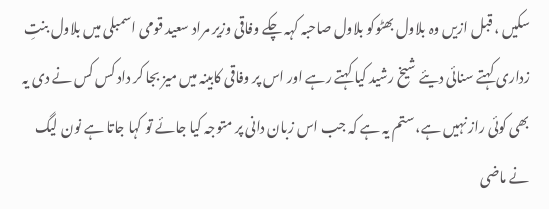سکیں ، قبل ازیں وہ بلاول بھٹوکو بلاول صاحبہ کہہ چکے وفاقی وزیر مراد سعید قومی اسمبلی میں بلاول بنتِ زداری کہتے سنائی دیئے شیخ رشید کیا کہتے رہے اور اس پر وفاقی کابینہ میں میز بجا کر داد کس کس نے دی یہ بھی کوئی راز نہیں ہے، ستم یہ ہے کہ جب اس زبان دانی پر متوجہ کیا جائے تو کہا جاتا ہے نون لیگ نے ماضی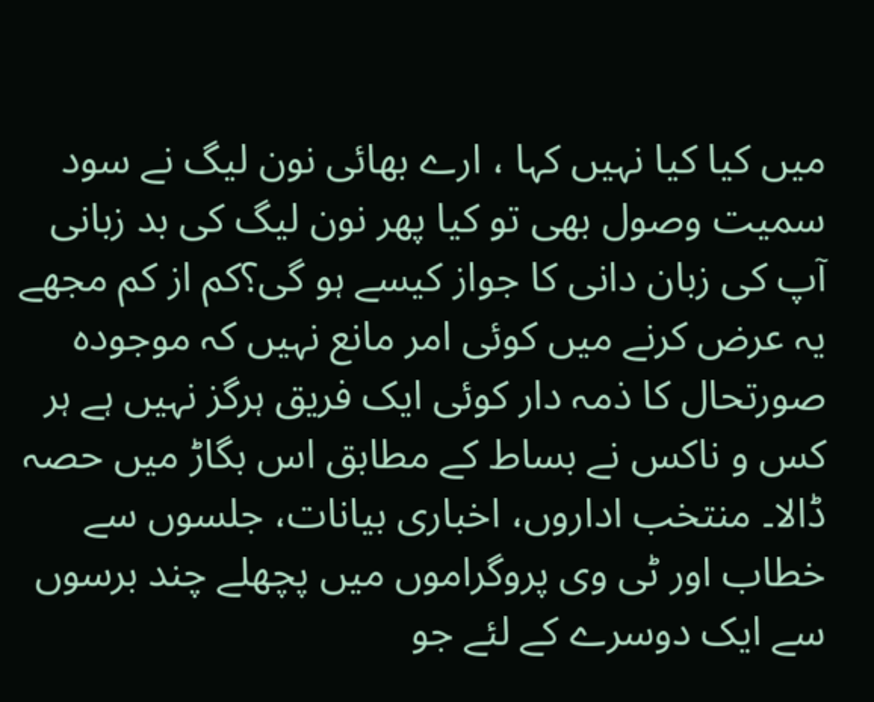میں کیا کیا نہیں کہا ، ارے بھائی نون لیگ نے سود سمیت وصول بھی تو کیا پھر نون لیگ کی بد زبانی آپ کی زبان دانی کا جواز کیسے ہو گی؟کم از کم مجھے یہ عرض کرنے میں کوئی امر مانع نہیں کہ موجودہ صورتحال کا ذمہ دار کوئی ایک فریق ہرگز نہیں ہے ہر کس و ناکس نے بساط کے مطابق اس بگاڑ میں حصہ ڈالا۔ منتخب اداروں، اخباری بیانات، جلسوں سے خطاب اور ٹی وی پروگراموں میں پچھلے چند برسوں سے ایک دوسرے کے لئے جو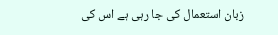زبان استعمال کی جا رہی ہے اس کی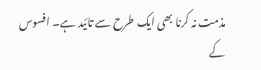مذمت نہ کرنا بھی ایک طرح سے تائید ہے۔ افسوس کے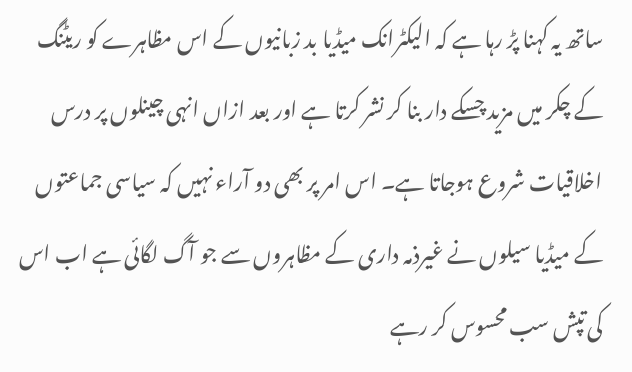ساتھ یہ کہنا پڑ رہا ہے کہ الیکٹرانک میڈیا بد زبانیوں کے اس مظاہرے کو ریٹنگ کے چکر میں مزید چسکے دار بنا کر نشر کرتا ہے اور بعد ازاں انہی چینلوں پر درس اخلاقیات شروع ہوجاتا ہے۔ اس امر پر بھی دو آراء نہیں کہ سیاسی جماعتوں کے میڈیا سیلوں نے غیرذمہ داری کے مظاہروں سے جو آگ لگائی ہے اب اس کی تپش سب محسوس کر رہے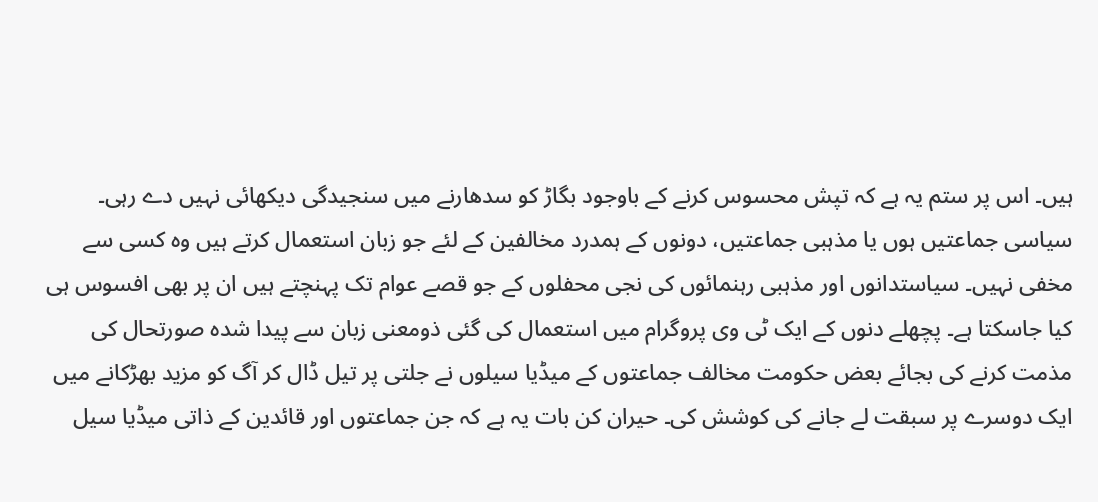ہیں۔ اس پر ستم یہ ہے کہ تپش محسوس کرنے کے باوجود بگاڑ کو سدھارنے میں سنجیدگی دیکھائی نہیں دے رہی۔ سیاسی جماعتیں ہوں یا مذہبی جماعتیں، دونوں کے ہمدرد مخالفین کے لئے جو زبان استعمال کرتے ہیں وہ کسی سے مخفی نہیں۔ سیاستدانوں اور مذہبی رہنمائوں کی نجی محفلوں کے جو قصے عوام تک پہنچتے ہیں ان پر بھی افسوس ہی کیا جاسکتا ہے۔ پچھلے دنوں کے ایک ٹی وی پروگرام میں استعمال کی گئی ذومعنی زبان سے پیدا شدہ صورتحال کی مذمت کرنے کی بجائے بعض حکومت مخالف جماعتوں کے میڈیا سیلوں نے جلتی پر تیل ڈال کر آگ کو مزید بھڑکانے میں ایک دوسرے پر سبقت لے جانے کی کوشش کی۔ حیران کن بات یہ ہے کہ جن جماعتوں اور قائدین کے ذاتی میڈیا سیل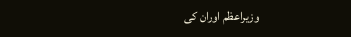وزیراعظم اوران کی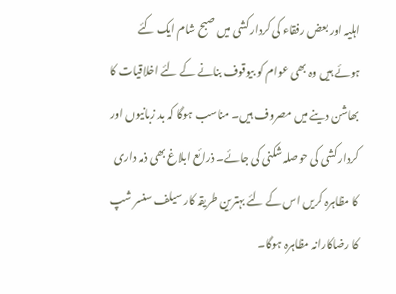اہلیہ اور بعض رفقاء کی کردار کشی میں صبح شام ایک کئے ہوئے ہیں وہ بھی عوام کو بیوقوف بنانے کے لئے اخلاقیات کا بھاشن دینے میں مصروف ہیں۔ مناسب ہوگا کہ بد زبانیوں اور کردار کشی کی حوصلہ شکنی کی جائے۔ ذرائع ابلاغ بھی ذمہ داری کا مظاہرہ کریں اس کے لئے بہترین طریقہ کار سیلف سنسر شپ کا رضاکارانہ مظاہرہ ہوگا۔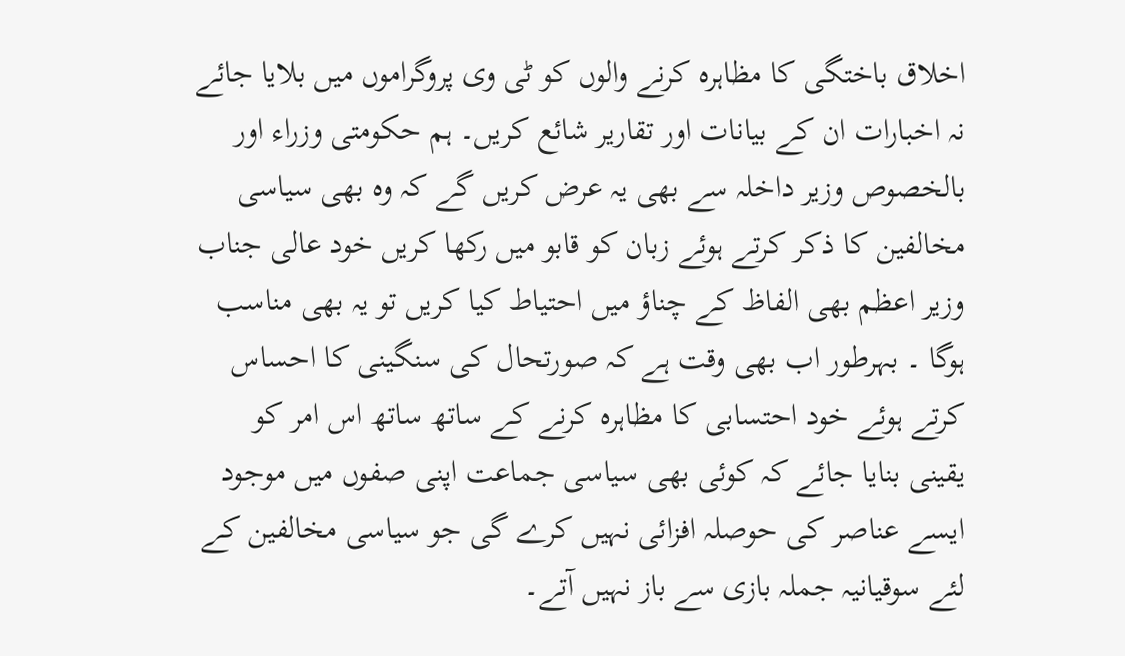اخلاق باختگی کا مظاہرہ کرنے والوں کو ٹی وی پروگراموں میں بلایا جائے نہ اخبارات ان کے بیانات اور تقاریر شائع کریں۔ ہم حکومتی وزراء اور بالخصوص وزیر داخلہ سے بھی یہ عرض کریں گے کہ وہ بھی سیاسی مخالفین کا ذکر کرتے ہوئے زبان کو قابو میں رکھا کریں خود عالی جناب وزیر اعظم بھی الفاظ کے چناؤ میں احتیاط کیا کریں تو یہ بھی مناسب ہوگا ۔ بہرطور اب بھی وقت ہے کہ صورتحال کی سنگینی کا احساس کرتے ہوئے خود احتسابی کا مظاہرہ کرنے کے ساتھ ساتھ اس امر کو یقینی بنایا جائے کہ کوئی بھی سیاسی جماعت اپنی صفوں میں موجود ایسے عناصر کی حوصلہ افزائی نہیں کرے گی جو سیاسی مخالفین کے لئے سوقیانیہ جملہ بازی سے باز نہیں آتے۔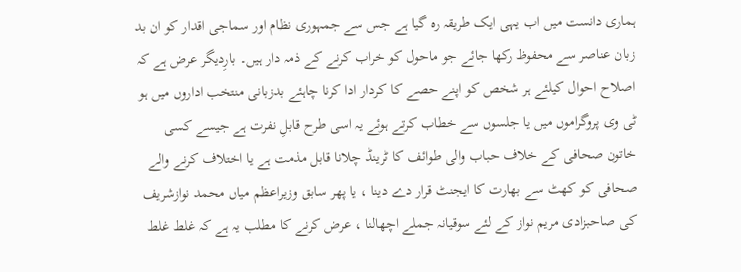ہماری دانست میں اب یہی ایک طریقہ رہ گیا ہے جس سے جمہوری نظام اور سماجی اقدار کو ان بد زبان عناصر سے محفوظ رکھا جائے جو ماحول کو خراب کرنے کے ذمہ دار ہیں۔ بارِدیگر عرض ہے کہ اصلاح احوال کیلئے ہر شخص کو اپنے حصے کا کردار ادا کرنا چاہئے بدزبانی منتخب اداروں میں ہو ٹی وی پروگراموں میں یا جلسوں سے خطاب کرتے ہوئے یہ اسی طرح قابلِ نفرت ہے جیسے کسی خاتون صحافی کے خلاف حباب والی طوائف کا ٹرینڈ چلانا قابل مذمت ہے یا اختلاف کرنے والے صحافی کو کھٹ سے بھارت کا ایجنٹ قرار دے دینا ، یا پھر سابق وزیراعظم میاں محمد نوازشریف کی صاحبزادی مریم نواز کے لئے سوقیانہ جملے اچھالنا ، عرض کرنے کا مطلب یہ ہے کہ غلط غلط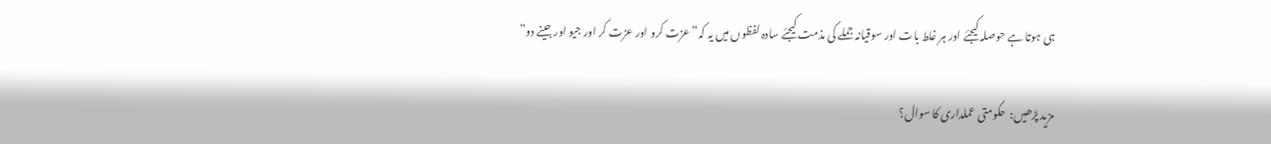ہی ہوتا ہے حوصلہ کیجئے اور ہر غلط بات اور سوقیانہ جملے کی مذمت کیجئے سادہ لفظوں میں یہ کہ” عزت کرو اور عزت کر اور جیو اور جینے دو”

مزید پڑھیں:  حکومتی عملداری کا سوال؟